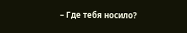– Где тебя носило?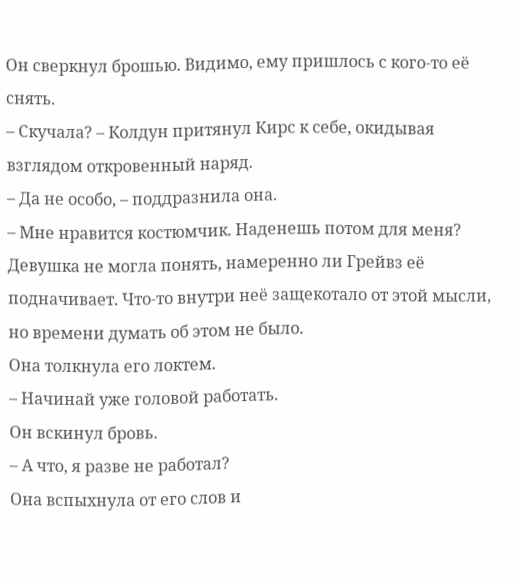Он сверкнул брошью. Видимо, ему пришлось с кого-то её снять.
– Скучала? – Колдун притянул Кирс к себе, окидывая взглядом откровенный наряд.
– Да не особо, – поддразнила она.
– Мне нравится костюмчик. Наденешь потом для меня?
Девушка не могла понять, намеренно ли Грейвз её подначивает. Что-то внутри неё защекотало от этой мысли, но времени думать об этом не было.
Она толкнула его локтем.
– Начинай уже головой работать.
Он вскинул бровь.
– А что, я разве не работал?
Она вспыхнула от его слов и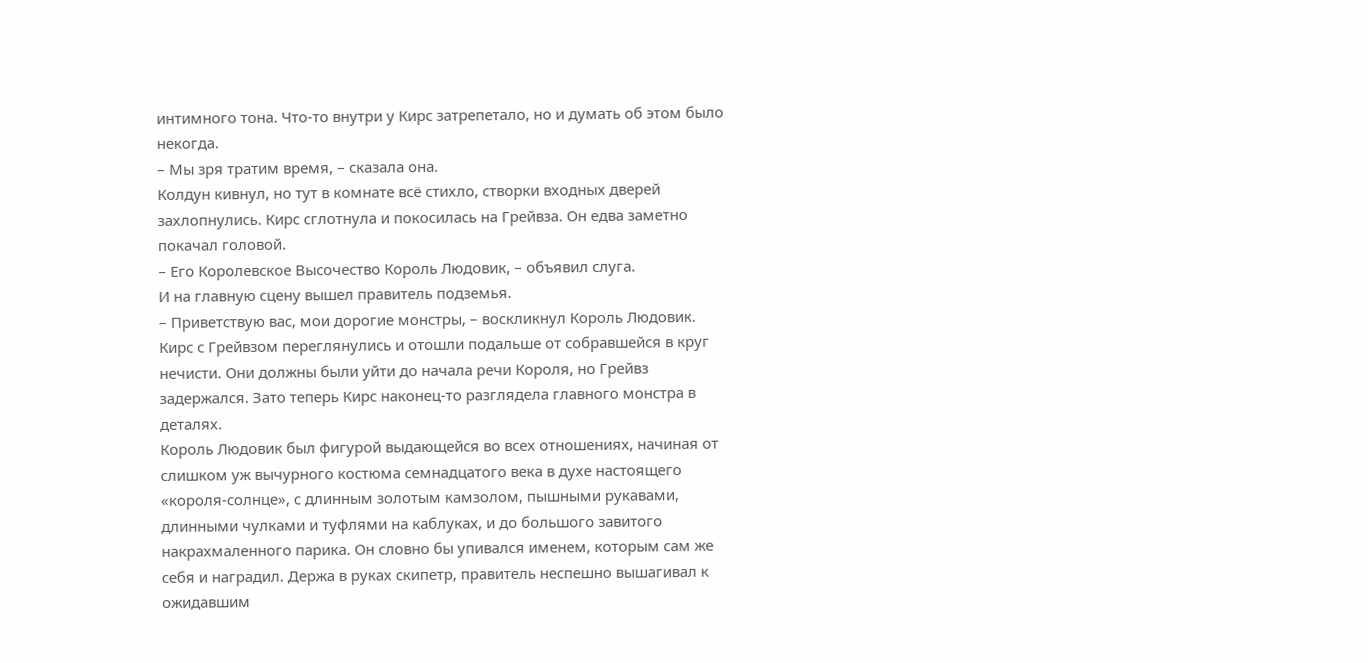интимного тона. Что-то внутри у Кирс затрепетало, но и думать об этом было некогда.
– Мы зря тратим время, – сказала она.
Колдун кивнул, но тут в комнате всё стихло, створки входных дверей захлопнулись. Кирс сглотнула и покосилась на Грейвза. Он едва заметно покачал головой.
– Его Королевское Высочество Король Людовик, – объявил слуга.
И на главную сцену вышел правитель подземья.
– Приветствую вас, мои дорогие монстры, – воскликнул Король Людовик.
Кирс с Грейвзом переглянулись и отошли подальше от собравшейся в круг нечисти. Они должны были уйти до начала речи Короля, но Грейвз задержался. Зато теперь Кирс наконец-то разглядела главного монстра в деталях.
Король Людовик был фигурой выдающейся во всех отношениях, начиная от слишком уж вычурного костюма семнадцатого века в духе настоящего «короля-солнце», с длинным золотым камзолом, пышными рукавами, длинными чулками и туфлями на каблуках, и до большого завитого накрахмаленного парика. Он словно бы упивался именем, которым сам же себя и наградил. Держа в руках скипетр, правитель неспешно вышагивал к ожидавшим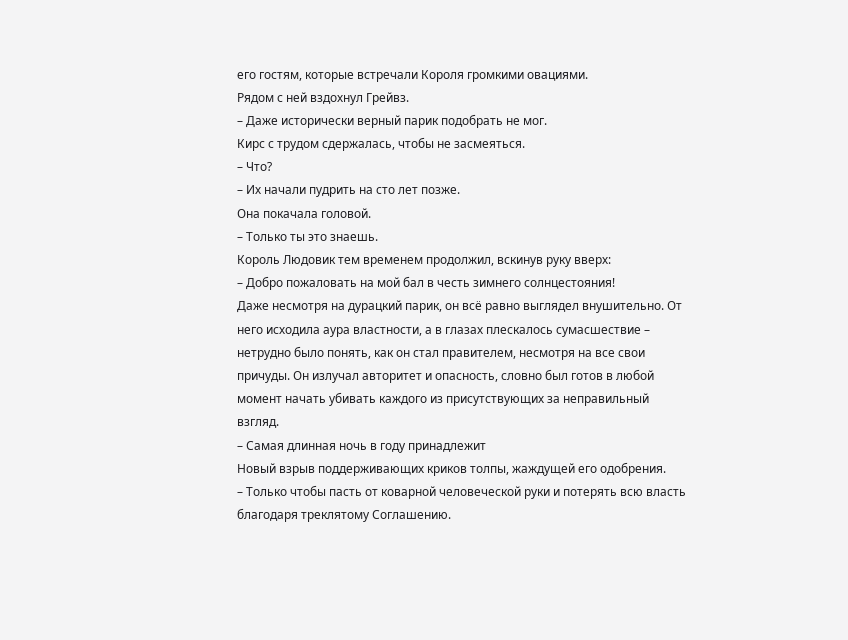его гостям, которые встречали Короля громкими овациями.
Рядом с ней вздохнул Грейвз.
– Даже исторически верный парик подобрать не мог.
Кирс с трудом сдержалась, чтобы не засмеяться.
– Что?
– Их начали пудрить на сто лет позже.
Она покачала головой.
– Только ты это знаешь.
Король Людовик тем временем продолжил, вскинув руку вверх:
– Добро пожаловать на мой бал в честь зимнего солнцестояния!
Даже несмотря на дурацкий парик, он всё равно выглядел внушительно. От него исходила аура властности, а в глазах плескалось сумасшествие – нетрудно было понять, как он стал правителем, несмотря на все свои причуды. Он излучал авторитет и опасность, словно был готов в любой момент начать убивать каждого из присутствующих за неправильный взгляд.
– Самая длинная ночь в году принадлежит
Новый взрыв поддерживающих криков толпы, жаждущей его одобрения.
– Только чтобы пасть от коварной человеческой руки и потерять всю власть благодаря треклятому Соглашению.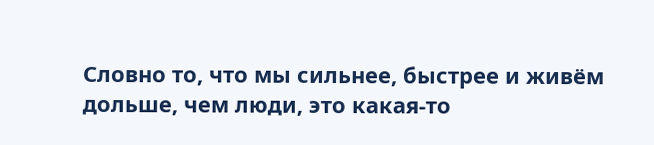Словно то, что мы сильнее, быстрее и живём дольше, чем люди, это какая-то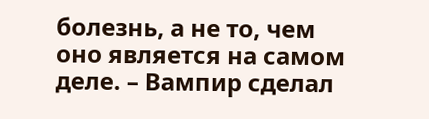болезнь, а не то, чем оно является на самом деле. – Вампир сделал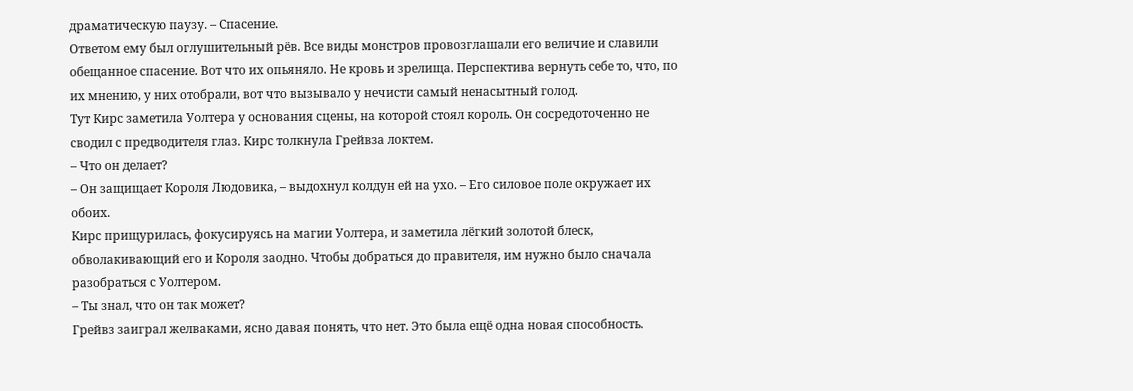драматическую паузу. – Спасение.
Ответом ему был оглушительный рёв. Все виды монстров провозглашали его величие и славили обещанное спасение. Вот что их опьяняло. Не кровь и зрелища. Перспектива вернуть себе то, что, по их мнению, у них отобрали, вот что вызывало у нечисти самый ненасытный голод.
Тут Кирс заметила Уолтера у основания сцены, на которой стоял король. Он сосредоточенно не сводил с предводителя глаз. Кирс толкнула Грейвза локтем.
– Что он делает?
– Он защищает Короля Людовика, – выдохнул колдун ей на ухо. – Его силовое поле окружает их обоих.
Кирс прищурилась, фокусируясь на магии Уолтера, и заметила лёгкий золотой блеск, обволакивающий его и Короля заодно. Чтобы добраться до правителя, им нужно было сначала разобраться с Уолтером.
– Ты знал, что он так может?
Грейвз заиграл желваками, ясно давая понять, что нет. Это была ещё одна новая способность.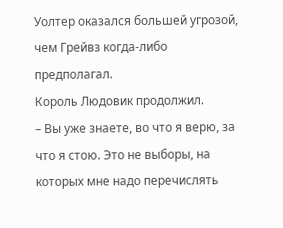Уолтер оказался большей угрозой, чем Грейвз когда-либо предполагал.
Король Людовик продолжил.
– Вы уже знаете, во что я верю, за что я стою. Это не выборы, на которых мне надо перечислять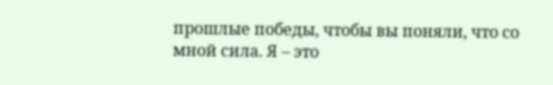прошлые победы, чтобы вы поняли, что со мной сила. Я – это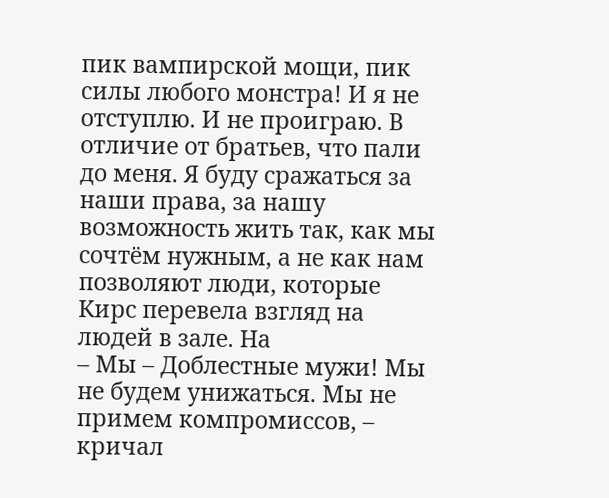пик вампирской мощи, пик силы любого монстра! И я не отступлю. И не проиграю. В отличие от братьев, что пали до меня. Я буду сражаться за наши права, за нашу возможность жить так, как мы сочтём нужным, а не как нам позволяют люди, которые
Кирс перевела взгляд на людей в зале. На
– Мы – Доблестные мужи! Мы не будем унижаться. Мы не примем компромиссов, – кричал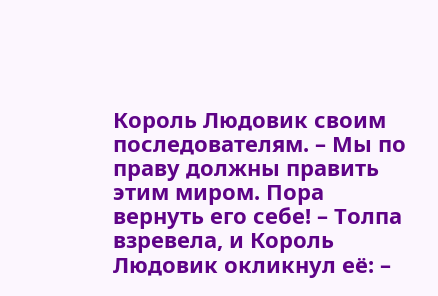Король Людовик своим последователям. – Мы по праву должны править этим миром. Пора вернуть его себе! – Толпа взревела, и Король Людовик окликнул её: –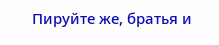Пируйте же, братья и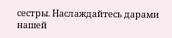сестры. Наслаждайтесь дарами нашей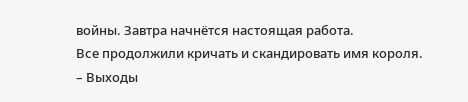войны. Завтра начнётся настоящая работа.
Все продолжили кричать и скандировать имя короля.
– Выходы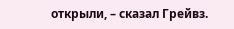открыли, – сказал Грейвз.